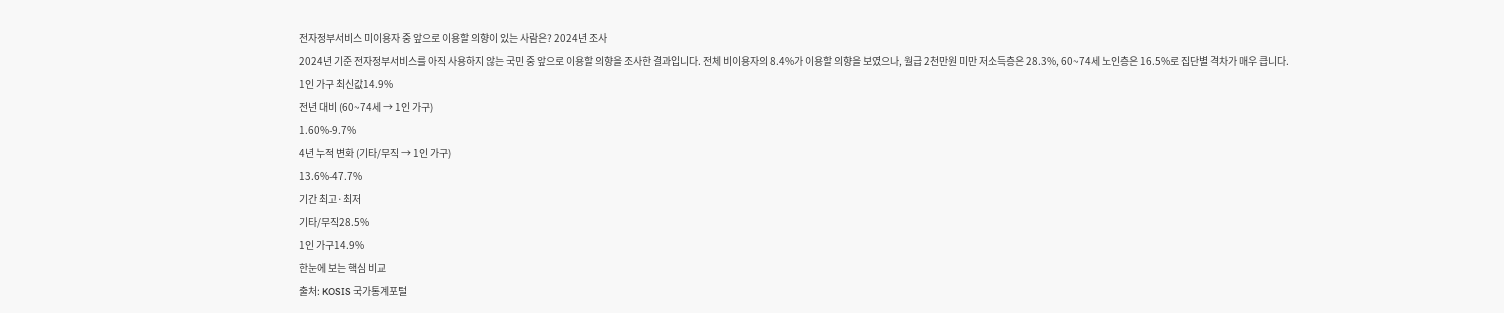전자정부서비스 미이용자 중 앞으로 이용할 의향이 있는 사람은? 2024년 조사
2024년 기준 전자정부서비스를 아직 사용하지 않는 국민 중 앞으로 이용할 의향을 조사한 결과입니다. 전체 비이용자의 8.4%가 이용할 의향을 보였으나, 월급 2천만원 미만 저소득층은 28.3%, 60~74세 노인층은 16.5%로 집단별 격차가 매우 큽니다.
1인 가구 최신값14.9%
전년 대비 (60~74세 → 1인 가구)
1.60%-9.7%
4년 누적 변화 (기타/무직 → 1인 가구)
13.6%-47.7%
기간 최고·최저
기타/무직28.5%
1인 가구14.9%
한눈에 보는 핵심 비교
출처: KOSIS 국가통계포털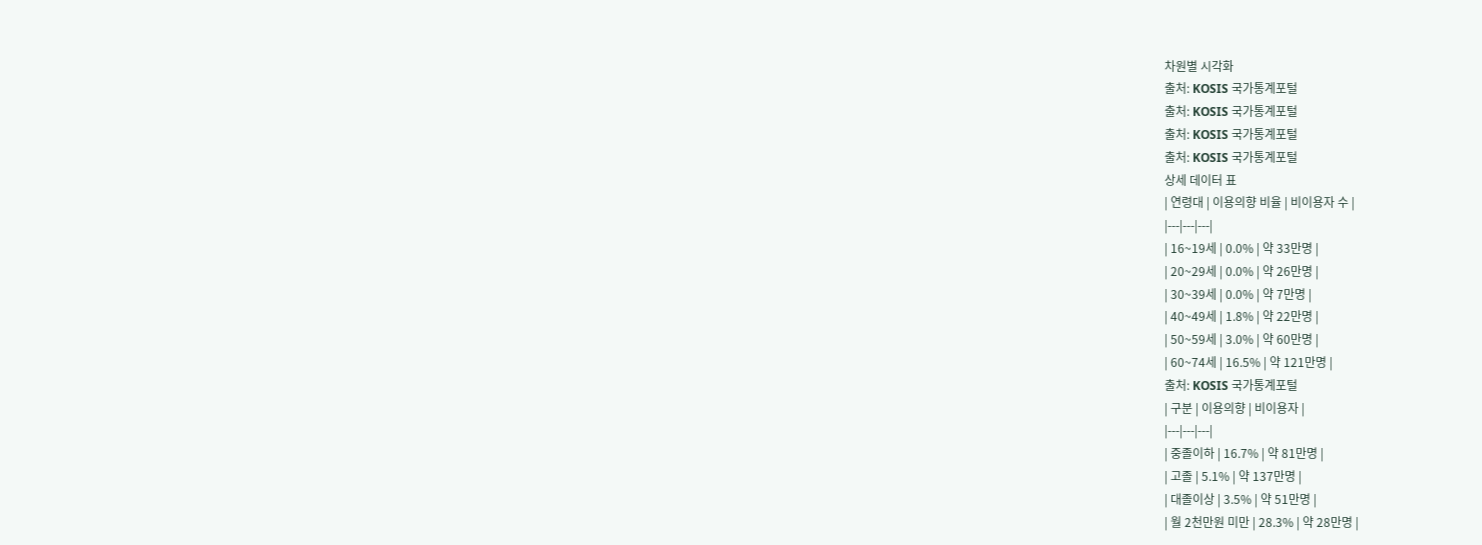차원별 시각화
출처: KOSIS 국가통계포털
출처: KOSIS 국가통계포털
출처: KOSIS 국가통계포털
출처: KOSIS 국가통계포털
상세 데이터 표
| 연령대 | 이용의향 비율 | 비이용자 수 |
|---|---|---|
| 16~19세 | 0.0% | 약 33만명 |
| 20~29세 | 0.0% | 약 26만명 |
| 30~39세 | 0.0% | 약 7만명 |
| 40~49세 | 1.8% | 약 22만명 |
| 50~59세 | 3.0% | 약 60만명 |
| 60~74세 | 16.5% | 약 121만명 |
출처: KOSIS 국가통계포털
| 구분 | 이용의향 | 비이용자 |
|---|---|---|
| 중졸이하 | 16.7% | 약 81만명 |
| 고졸 | 5.1% | 약 137만명 |
| 대졸이상 | 3.5% | 약 51만명 |
| 월 2천만원 미만 | 28.3% | 약 28만명 |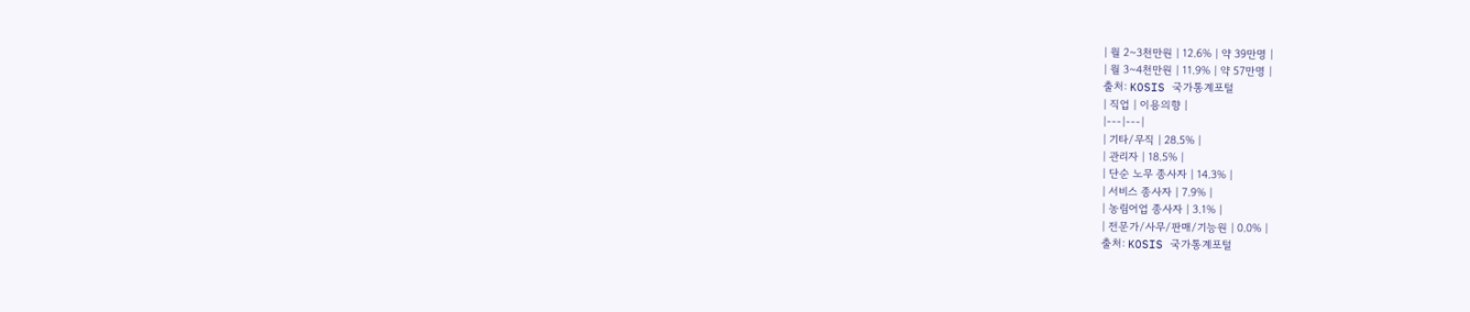| 월 2~3천만원 | 12.6% | 약 39만명 |
| 월 3~4천만원 | 11.9% | 약 57만명 |
출처: KOSIS 국가통계포털
| 직업 | 이용의향 |
|---|---|
| 기타/무직 | 28.5% |
| 관리자 | 18.5% |
| 단순 노무 종사자 | 14.3% |
| 서비스 종사자 | 7.9% |
| 농림어업 종사자 | 3.1% |
| 전문가/사무/판매/기능원 | 0.0% |
출처: KOSIS 국가통계포털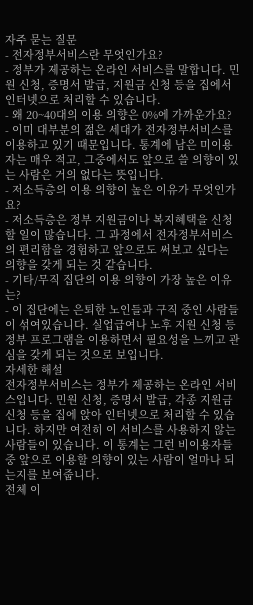자주 묻는 질문
- 전자정부서비스란 무엇인가요?
- 정부가 제공하는 온라인 서비스를 말합니다. 민원 신청, 증명서 발급, 지원금 신청 등을 집에서 인터넷으로 처리할 수 있습니다.
- 왜 20~40대의 이용 의향은 0%에 가까운가요?
- 이미 대부분의 젊은 세대가 전자정부서비스를 이용하고 있기 때문입니다. 통계에 남은 미이용자는 매우 적고, 그중에서도 앞으로 쓸 의향이 있는 사람은 거의 없다는 뜻입니다.
- 저소득층의 이용 의향이 높은 이유가 무엇인가요?
- 저소득층은 정부 지원금이나 복지혜택을 신청할 일이 많습니다. 그 과정에서 전자정부서비스의 편리함을 경험하고 앞으로도 써보고 싶다는 의향을 갖게 되는 것 같습니다.
- 기타/무직 집단의 이용 의향이 가장 높은 이유는?
- 이 집단에는 은퇴한 노인들과 구직 중인 사람들이 섞여있습니다. 실업급여나 노후 지원 신청 등 정부 프로그램을 이용하면서 필요성을 느끼고 관심을 갖게 되는 것으로 보입니다.
자세한 해설
전자정부서비스는 정부가 제공하는 온라인 서비스입니다. 민원 신청, 증명서 발급, 각종 지원금 신청 등을 집에 앉아 인터넷으로 처리할 수 있습니다. 하지만 여전히 이 서비스를 사용하지 않는 사람들이 있습니다. 이 통계는 그런 비이용자들 중 앞으로 이용할 의향이 있는 사람이 얼마나 되는지를 보여줍니다.
전체 이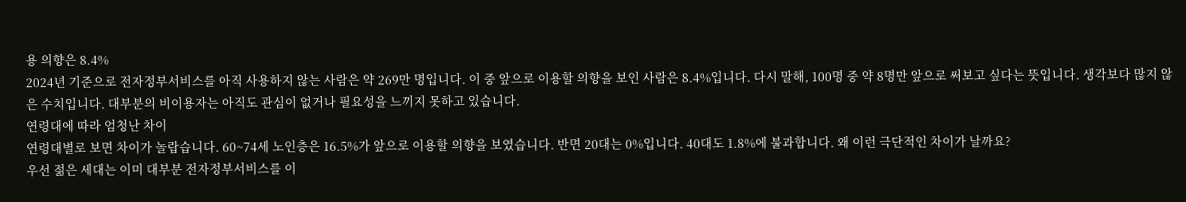용 의향은 8.4%
2024년 기준으로 전자정부서비스를 아직 사용하지 않는 사람은 약 269만 명입니다. 이 중 앞으로 이용할 의향을 보인 사람은 8.4%입니다. 다시 말해, 100명 중 약 8명만 앞으로 써보고 싶다는 뜻입니다. 생각보다 많지 않은 수치입니다. 대부분의 비이용자는 아직도 관심이 없거나 필요성을 느끼지 못하고 있습니다.
연령대에 따라 엄청난 차이
연령대별로 보면 차이가 놀랍습니다. 60~74세 노인층은 16.5%가 앞으로 이용할 의향을 보였습니다. 반면 20대는 0%입니다. 40대도 1.8%에 불과합니다. 왜 이런 극단적인 차이가 날까요?
우선 젊은 세대는 이미 대부분 전자정부서비스를 이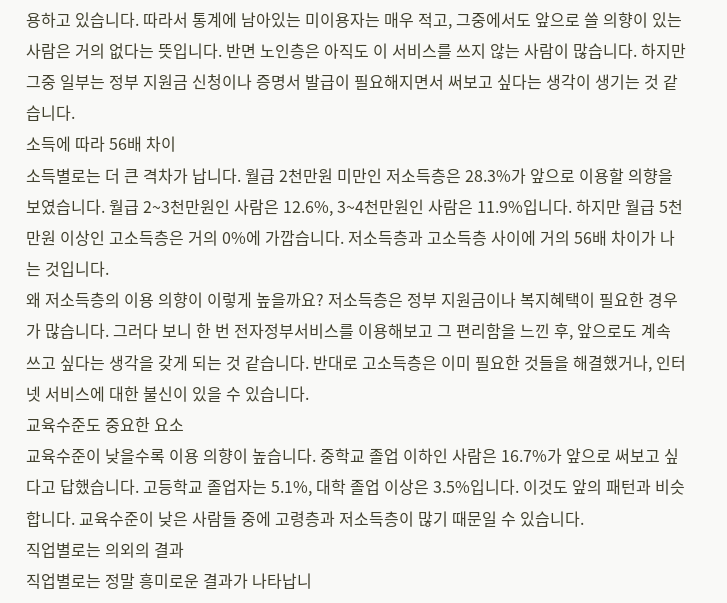용하고 있습니다. 따라서 통계에 남아있는 미이용자는 매우 적고, 그중에서도 앞으로 쓸 의향이 있는 사람은 거의 없다는 뜻입니다. 반면 노인층은 아직도 이 서비스를 쓰지 않는 사람이 많습니다. 하지만 그중 일부는 정부 지원금 신청이나 증명서 발급이 필요해지면서 써보고 싶다는 생각이 생기는 것 같습니다.
소득에 따라 56배 차이
소득별로는 더 큰 격차가 납니다. 월급 2천만원 미만인 저소득층은 28.3%가 앞으로 이용할 의향을 보였습니다. 월급 2~3천만원인 사람은 12.6%, 3~4천만원인 사람은 11.9%입니다. 하지만 월급 5천만원 이상인 고소득층은 거의 0%에 가깝습니다. 저소득층과 고소득층 사이에 거의 56배 차이가 나는 것입니다.
왜 저소득층의 이용 의향이 이렇게 높을까요? 저소득층은 정부 지원금이나 복지혜택이 필요한 경우가 많습니다. 그러다 보니 한 번 전자정부서비스를 이용해보고 그 편리함을 느낀 후, 앞으로도 계속 쓰고 싶다는 생각을 갖게 되는 것 같습니다. 반대로 고소득층은 이미 필요한 것들을 해결했거나, 인터넷 서비스에 대한 불신이 있을 수 있습니다.
교육수준도 중요한 요소
교육수준이 낮을수록 이용 의향이 높습니다. 중학교 졸업 이하인 사람은 16.7%가 앞으로 써보고 싶다고 답했습니다. 고등학교 졸업자는 5.1%, 대학 졸업 이상은 3.5%입니다. 이것도 앞의 패턴과 비슷합니다. 교육수준이 낮은 사람들 중에 고령층과 저소득층이 많기 때문일 수 있습니다.
직업별로는 의외의 결과
직업별로는 정말 흥미로운 결과가 나타납니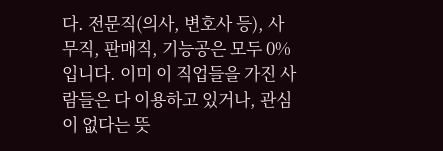다. 전문직(의사, 변호사 등), 사무직, 판매직, 기능공은 모두 0%입니다. 이미 이 직업들을 가진 사람들은 다 이용하고 있거나, 관심이 없다는 뜻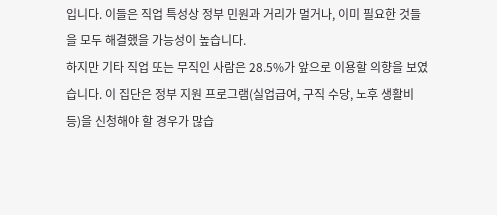입니다. 이들은 직업 특성상 정부 민원과 거리가 멀거나, 이미 필요한 것들을 모두 해결했을 가능성이 높습니다.
하지만 기타 직업 또는 무직인 사람은 28.5%가 앞으로 이용할 의향을 보였습니다. 이 집단은 정부 지원 프로그램(실업급여, 구직 수당, 노후 생활비 등)을 신청해야 할 경우가 많습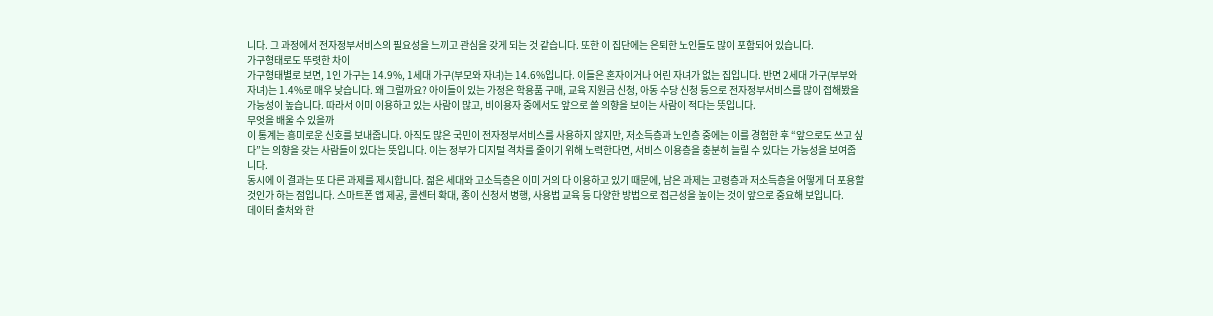니다. 그 과정에서 전자정부서비스의 필요성을 느끼고 관심을 갖게 되는 것 같습니다. 또한 이 집단에는 은퇴한 노인들도 많이 포함되어 있습니다.
가구형태로도 뚜렷한 차이
가구형태별로 보면, 1인 가구는 14.9%, 1세대 가구(부모와 자녀)는 14.6%입니다. 이들은 혼자이거나 어린 자녀가 없는 집입니다. 반면 2세대 가구(부부와 자녀)는 1.4%로 매우 낮습니다. 왜 그럴까요? 아이들이 있는 가정은 학용품 구매, 교육 지원금 신청, 아동 수당 신청 등으로 전자정부서비스를 많이 접해봤을 가능성이 높습니다. 따라서 이미 이용하고 있는 사람이 많고, 비이용자 중에서도 앞으로 쓸 의향을 보이는 사람이 적다는 뜻입니다.
무엇을 배울 수 있을까
이 통계는 흥미로운 신호를 보내줍니다. 아직도 많은 국민이 전자정부서비스를 사용하지 않지만, 저소득층과 노인층 중에는 이를 경험한 후 “앞으로도 쓰고 싶다”는 의향을 갖는 사람들이 있다는 뜻입니다. 이는 정부가 디지털 격차를 줄이기 위해 노력한다면, 서비스 이용층을 충분히 늘릴 수 있다는 가능성을 보여줍니다.
동시에 이 결과는 또 다른 과제를 제시합니다. 젊은 세대와 고소득층은 이미 거의 다 이용하고 있기 때문에, 남은 과제는 고령층과 저소득층을 어떻게 더 포용할 것인가 하는 점입니다. 스마트폰 앱 제공, 콜센터 확대, 종이 신청서 병행, 사용법 교육 등 다양한 방법으로 접근성을 높이는 것이 앞으로 중요해 보입니다.
데이터 출처와 한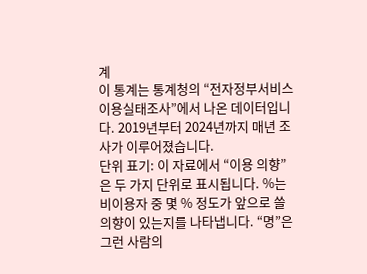계
이 통계는 통계청의 “전자정부서비스이용실태조사”에서 나온 데이터입니다. 2019년부터 2024년까지 매년 조사가 이루어졌습니다.
단위 표기: 이 자료에서 “이용 의향”은 두 가지 단위로 표시됩니다. %는 비이용자 중 몇 % 정도가 앞으로 쓸 의향이 있는지를 나타냅니다. “명”은 그런 사람의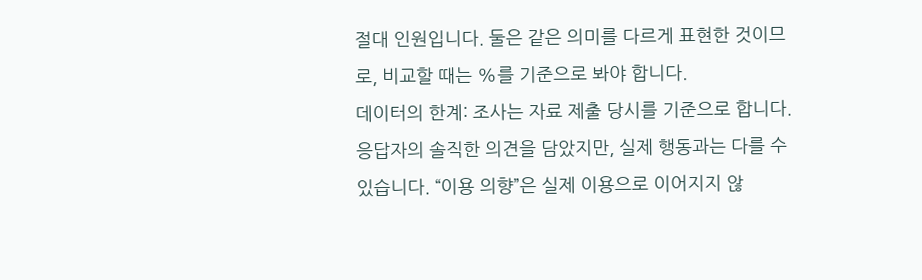절대 인원입니다. 둘은 같은 의미를 다르게 표현한 것이므로, 비교할 때는 %를 기준으로 봐야 합니다.
데이터의 한계: 조사는 자료 제출 당시를 기준으로 합니다. 응답자의 솔직한 의견을 담았지만, 실제 행동과는 다를 수 있습니다. “이용 의향”은 실제 이용으로 이어지지 않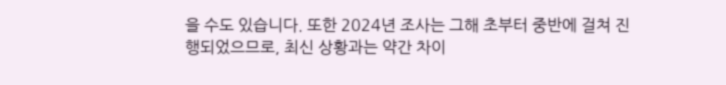을 수도 있습니다. 또한 2024년 조사는 그해 초부터 중반에 걸쳐 진행되었으므로, 최신 상황과는 약간 차이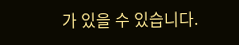가 있을 수 있습니다.